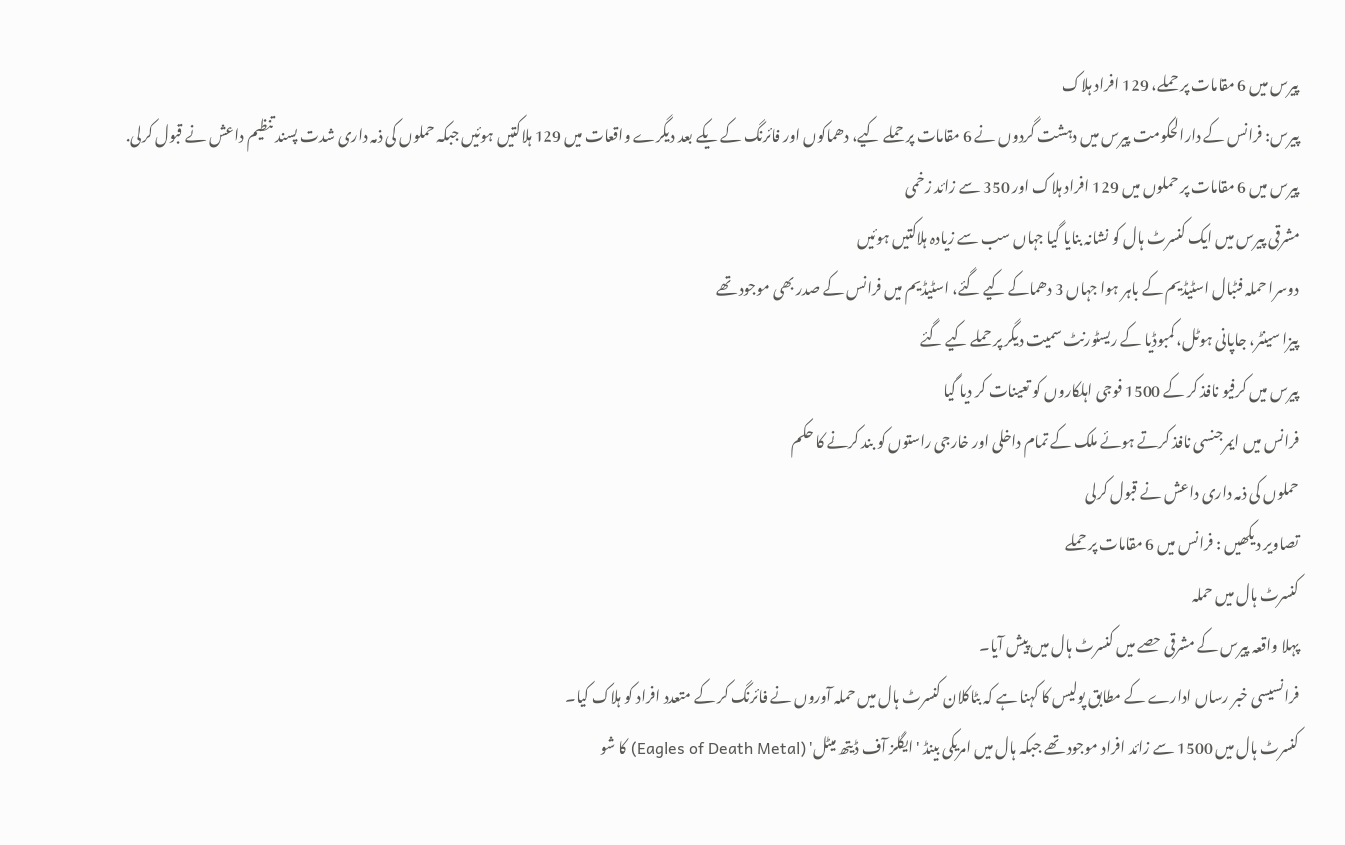پیرس میں 6 مقامات پر حملے، 129 افراد ہلاک
پیرس: فرانس کے دارالحکومت پیرس میں دہشت گردوں نے 6 مقامات پر حملے کیے، دھماکوں اور فائرنگ کے یکے بعد دیگرے واقعات میں 129 ہلاکتیں ہوئیں جبکہ حملوں کی ذمہ داری شدت پسند تنظیم داعش نے قبول کرلی.
پیرس میں 6 مقامات پر حملوں میں 129 افراد ہلاک اور 350 سے زائد زخمی
مشرقی پیرس میں ایک کنسرٹ ہال کو نشانہ بنایا گیا جہاں سب سے زیادہ ہلاکتیں ہوئیں
دوسرا حملہ فٹبال اسٹیڈیم کے باہر ہوا جہاں 3 دھماکے کیے گئے، اسٹیڈیم میں فرانس کے صدر بھی موجود تھے
پیزا سینٹر، جاپانی ہوٹل، کمبوڈیا کے ریسٹورنٹ سمیت دیگر پر حملے کیے گئے
پیرس میں کرفیو نافذ کر کے 1500 فوجی اہلکاروں کو تعینات کر دیا گیا
فرانس میں ایمرجنسی نافذ کرتے ہوئے ملک کے تمام داخلی اور خارجی راستوں کو بند کرنے کا حکم
حملوں کی ذمہ داری داعش نے قبول کرلی
تصاویر دیکھیں : فرانس میں 6 مقامات پر حملے
کنسرٹ ہال میں حملہ
پہلا واقعہ پیرس کے مشرقی حصے میں کنسرٹ ہال میں پیش آیا۔
فرانسیسی خبر رساں ادارے کے مطابق پولیس کا کہنا ہے کہ بٹاکلان کنسرٹ ہال میں حملہ آوروں نے فائرنگ کر کے متعدد افراد کو ہلاک کیا۔
کنسرٹ ہال میں 1500 سے زائد افراد موجود تھے جبکہ ہال میں امریکی بینڈ 'ایگلز آف ڈیتھ میٹل' (Eagles of Death Metal) کا شو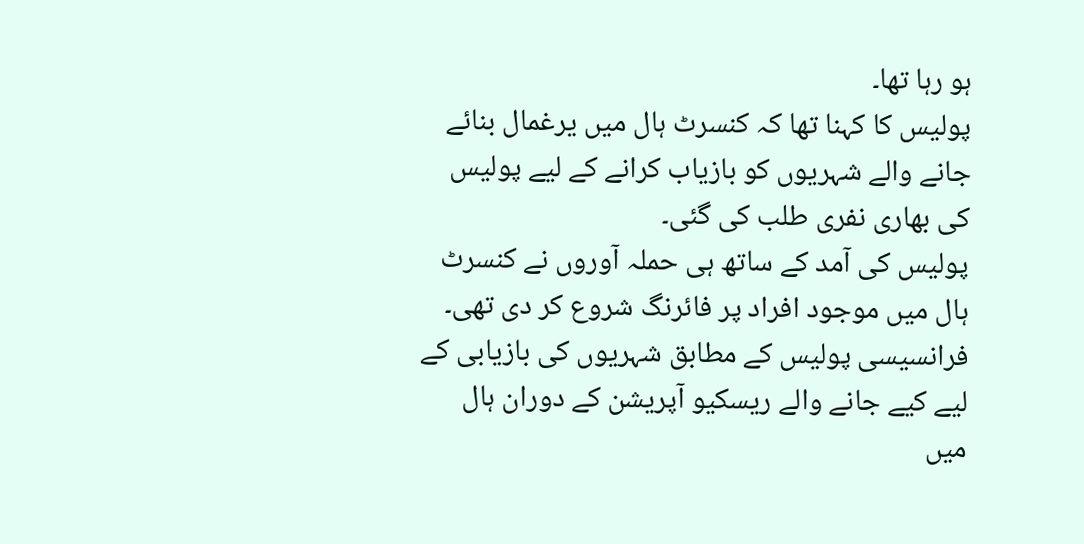ہو رہا تھا۔
پولیس کا کہنا تھا کہ کنسرٹ ہال میں یرغمال بنائے جانے والے شہریوں کو بازیاب کرانے کے لیے پولیس کی بھاری نفری طلب کی گئی۔
پولیس کی آمد کے ساتھ ہی حملہ آوروں نے کنسرٹ ہال میں موجود افراد پر فائرنگ شروع کر دی تھی۔
فرانسیسی پولیس کے مطابق شہریوں کی بازیابی کے لیے کیے جانے والے ریسکیو آپریشن کے دوران ہال میں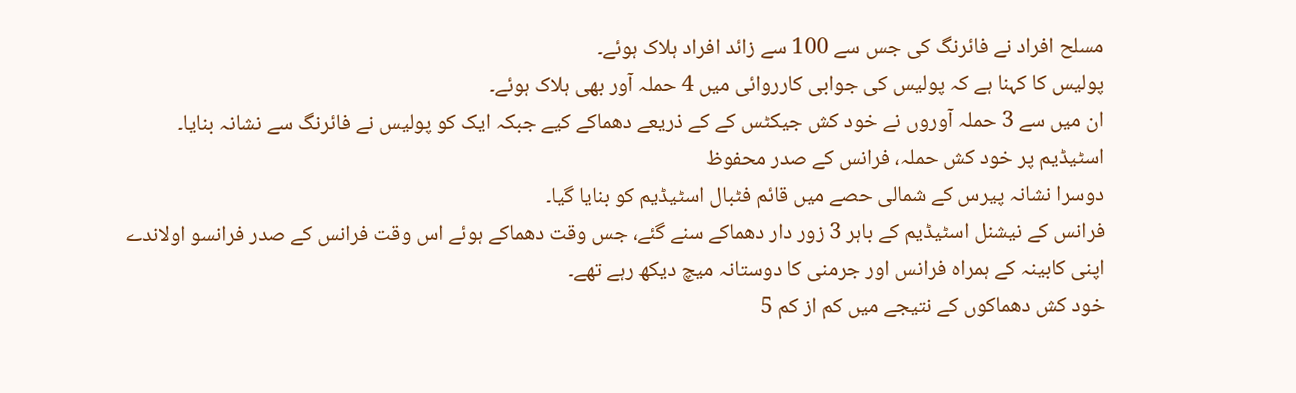مسلح افراد نے فائرنگ کی جس سے 100 سے زائد افراد ہلاک ہوئے۔
پولیس کا کہنا ہے کہ پولیس کی جوابی کارروائی میں 4 حملہ آور بھی ہلاک ہوئے۔
ان میں سے 3 حملہ آوروں نے خود کش جیکٹس کے کے ذریعے دھماکے کیے جبکہ ایک کو پولیس نے فائرنگ سے نشانہ بنایا۔
اسٹیڈیم پر خود کش حملہ، فرانس کے صدر محفوظ
دوسرا نشانہ پیرس کے شمالی حصے میں قائم فٹبال اسٹیڈیم کو بنایا گیا۔
فرانس کے نیشنل اسٹیڈیم کے باہر 3 زور دار دھماکے سنے گئے، جس وقت دھماکے ہوئے اس وقت فرانس کے صدر فرانسو اولاندے اپنی کابینہ کے ہمراہ فرانس اور جرمنی کا دوستانہ میچ دیکھ رہے تھے۔
خود کش دھماکوں کے نتیجے میں کم از کم 5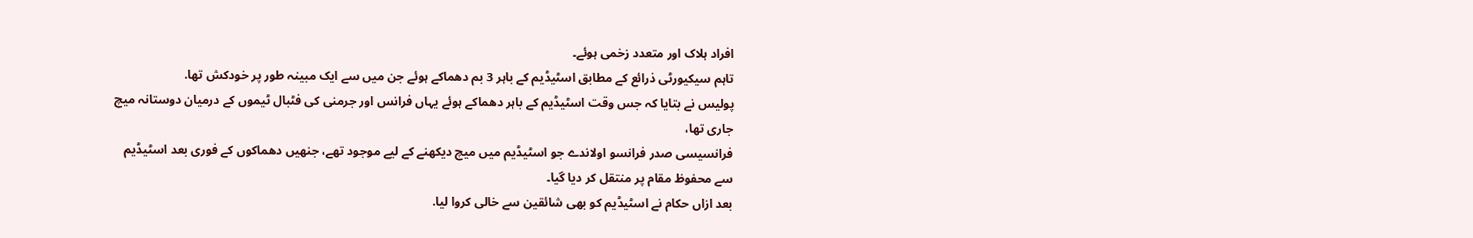افراد ہلاک اور متعدد زخمی ہوئے۔
تاہم سیکیورٹی ذرائع کے مطابق اسٹیڈیم کے باہر 3 بم دھماکے ہوئے جن میں سے ایک مبینہ طور پر خودکش تھا.
پولیس نے بتایا کہ جس وقت اسٹیڈیم کے باہر دھماکے ہوئے یہاں فرانس اور جرمنی کی فٹبال ٹیموں کے درمیان دوستانہ میچ جاری تھا،
فرانسیسی صدر فرانسو اولاندے جو اسٹیڈیم میں میچ دیکھنے کے لیے موجود تھے، جنھیں دھماکوں کے فوری بعد اسٹیڈیم سے محفوظ مقام پر منتقل کر دیا گیا۔
بعد ازاں حکام نے اسٹیڈیم کو بھی شائقین سے خالی کروا لیا.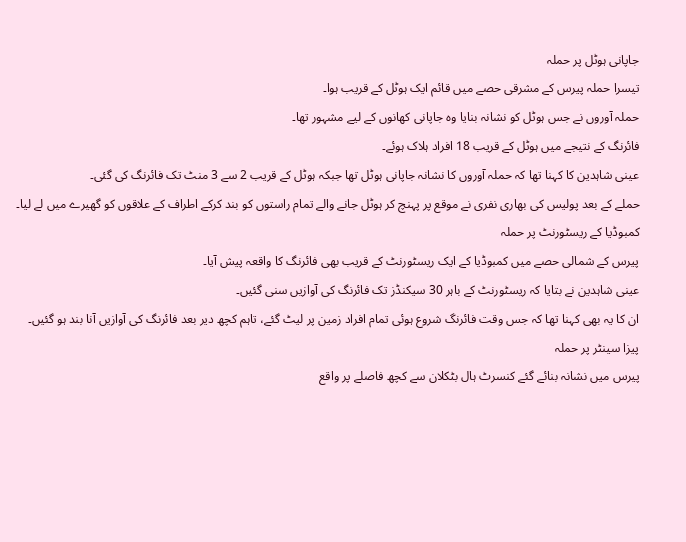جاپانی ہوٹل پر حملہ
تیسرا حملہ پیرس کے مشرقی حصے میں قائم ایک ہوٹل کے قریب ہوا۔
حملہ آوروں نے جس ہوٹل کو نشانہ بنایا وہ جاپانی کھانوں کے لیے مشہور تھا۔
فائرنگ کے نتیجے میں ہوٹل کے قریب 18 افراد ہلاک ہوئے۔
عینی شاہدین کا کہنا تھا کہ حملہ آوروں کا نشانہ جاپانی ہوٹل تھا جبکہ ہوٹل کے قریب 2 سے 3 منٹ تک فائرنگ کی گئی۔
حملے کے بعد پولیس کی بھاری نفری نے موقع پر پہنچ کر ہوٹل جانے والے تمام راستوں کو بند کرکے اطراف کے علاقوں کو گھیرے میں لے لیا۔
کمبوڈیا کے ریسٹورنٹ پر حملہ
پیرس کے شمالی حصے میں کمبوڈیا کے ایک ریسٹورنٹ کے قریب بھی فائرنگ کا واقعہ پیش آیا۔
عینی شاہدین نے بتایا کہ ریسٹورنٹ کے باہر 30 سیکنڈز تک فائرنگ کی آوازیں سنی گئیں۔
ان کا یہ بھی کہنا تھا کہ جس وقت فائرنگ شروع ہوئی تمام افراد زمین پر لیٹ گئے، تاہم کچھ دیر بعد فائرنگ کی آوازیں آنا بند ہو گئیں۔
پیزا سینٹر پر حملہ
پیرس میں نشانہ بنائے گئے کنسرٹ ہال بٹکلان سے کچھ فاصلے پر واقع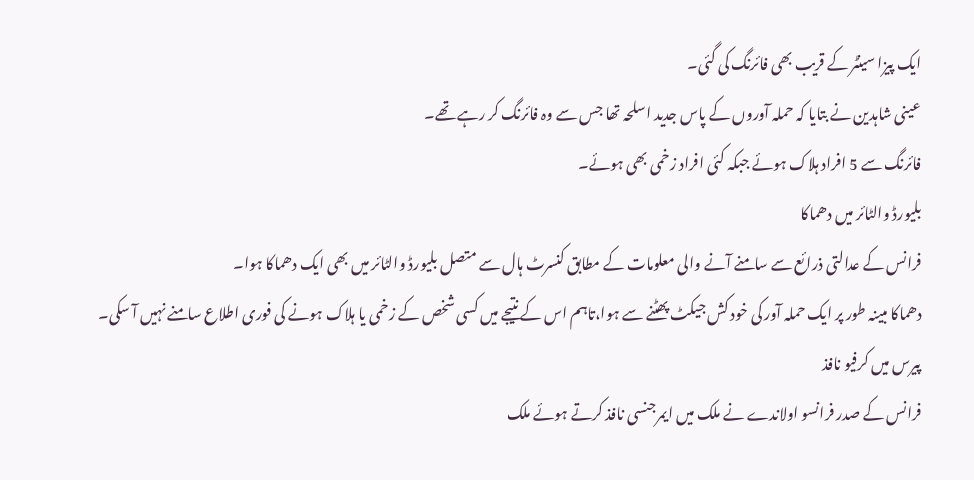ایک پیزا سینٹر کے قریب بھی فائرنگ کی گئی۔
عینی شاہدین نے بتایا کہ حملہ آوروں کے پاس جدید اسلحہ تھا جس سے وہ فائرنگ کر رہے تھے۔
فائرنگ سے 5 افراد ہلاک ہوئے جبکہ کئی افراد زخمی بھی ہوئے۔
بلیورڈ والٹائر میں دھماکا
فرانس کے عدالتی ذرائع سے سامنے آنے والی معلومات کے مطابق کنسرٹ ہال سے متصل بلیورڈ والٹائر میں بھی ایک دھماکا ہوا۔
دھماکا مبینہ طور پر ایک حملہ آور کی خود کش جیکٹ پھٹنے سے ہوا،تاہم اس کے نتیجے میں کسی شخص کے زخمی یا ہلاک ہونے کی فوری اطلاع سامنے نہیں آ سکی۔
پیرس میں کرفیو نافذ
فرانس کے صدر فرانسو اولاندے نے ملک میں ایمرجنسی نافذ کرتے ہوئے ملک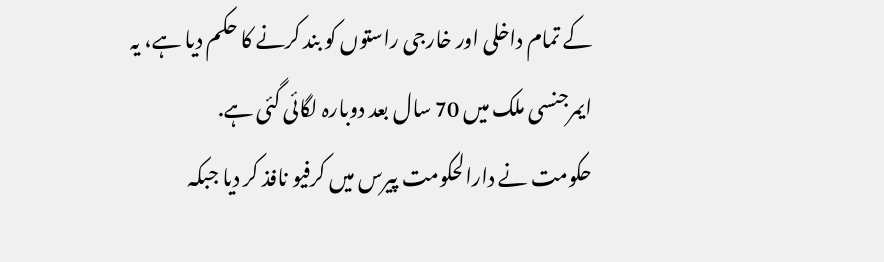کے تمام داخلی اور خارجی راستوں کو بند کرنے کا حکم دیا ہے، یہ ایمرجنسی ملک میں 70 سال بعد دوبارہ لگائی گئی ہے.
حکومت نے دارالحکومت پیرس میں کرفیو نافذ کر دیا جبکہ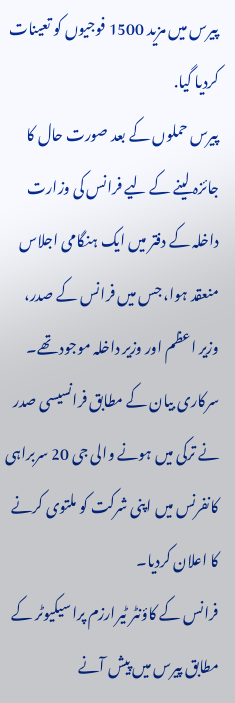پیرس میں مزید 1500 فوجیوں کو تعینات کردیا گیا.
پیرس حملوں کے بعد صورت حال کا جائزہ لینے کے لیے فرانس کی وزارت داخلہ کے دفتر میں ایک ہنگامی اجلاس منعقد ہوا، جس میں فرانس کے صدر، وزیر اعظم اور وزیر داخلہ موجود تھے۔
سرکاری بیان کے مطابق فرانسیسی صدر نے ترکی میں ہونے والی جی 20 سربراہی کانفرنس میں اپنی شرکت کو ملتوی کرنے کا اعلان کردیا۔
فرانس کے کاؤنٹر ٹیرارزم پراسیکیوٹر کے مطابق پیرس میں پیش آنے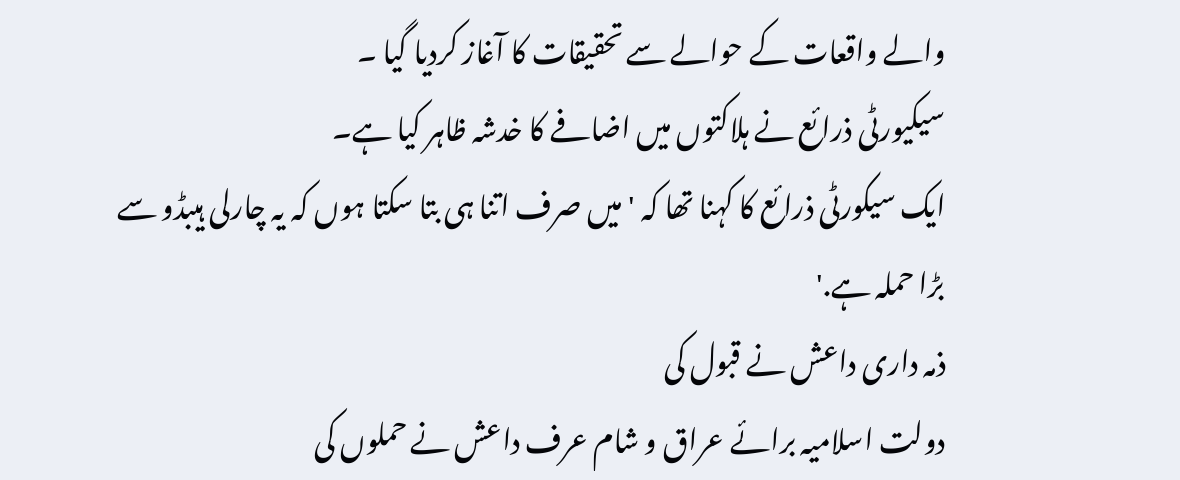والے واقعات کے حوالے سے تحقیقات کا آغاز کردیا گیا ۔
سیکیورٹی ذرائع نے ہلاکتوں میں اضافے کا خدشہ ظاہر کیا ہے۔
ایک سیکورٹی ذرائع کا کہنا تھا کہ 'میں صرف اتنا ہی بتا سکتا ہوں کہ یہ چارلی ہیبڈو سے بڑا حملہ ہے.'
ذمہ داری داعش نے قبول کی
دولت اسلامیہ برائے عراق و شام عرف داعش نے حملوں کی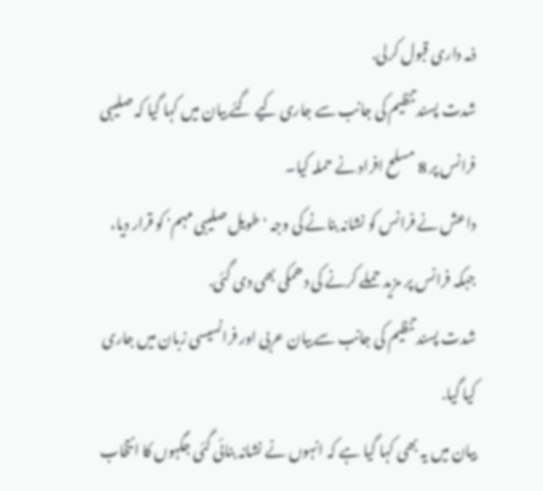ذمہ داری قبول کرلی.
شدت پسند تنظیم کی جانب سے جاری کیے گئے بیان میں کہا گیا کہ صلیبی فرانس پر 8 مسلح افراد نے حملہ کیا۔
داعش نے فرانس کو نشانہ بنانے کی وجہ 'طویل صلیبی مہم' کو قرار دیا، جبکہ فرانس پر مزید حملے کرنے کی دھمکی بھی دی گئی.
شدت پسند تنظیم کی جانب سے بیان عربی اور فرانسیسی زبان میں جاری کیا گیا.
بیان میں یہ بھی کہا گیا ہے کہ انہوں نے نشانہ بنائی گئی جگہوں کا انتخاب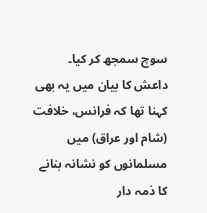سوچ سمجھ کر کیا۔
داعش کا بیان میں یہ بھی کہنا تھا کہ فرانس، خلافت (شام اور عراق) میں مسلمانوں کو نشانہ بنانے کا ذمہ دار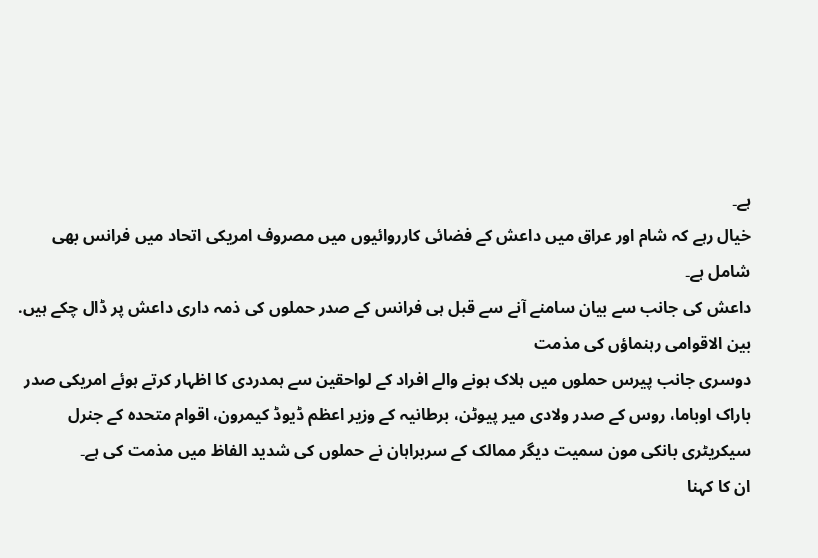ہے۔
خیال رہے کہ شام اور عراق میں داعش کے فضائی کارروائیوں میں مصروف امریکی اتحاد میں فرانس بھی شامل ہے۔
داعش کی جانب سے بیان سامنے آنے سے قبل ہی فرانس کے صدر حملوں کی ذمہ داری داعش پر ڈال چکے ہیں.
بین الاقوامی رہنماؤں کی مذمت
دوسری جانب پیرس حملوں میں ہلاک ہونے والے افراد کے لواحقین سے ہمدردی کا اظہار کرتے ہوئے امریکی صدر باراک اوباما، روس کے صدر ولادی میر پیوٹن، برطانیہ کے وزیر اعظم ڈیوڈ کیمرون، اقوام متحدہ کے جنرل سیکریٹری بانکی مون سمیت دیگر ممالک کے سربراہان نے حملوں کی شدید الفاظ میں مذمت کی ہے۔
ان کا کہنا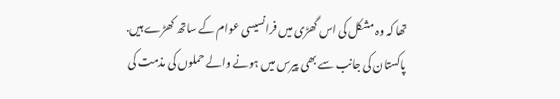تھا کہ وہ مشکل کی اس گھڑی میں فرانسیسی عوام کے ساتھ کھڑے ہیں.
پاکستان کی جانب سے بھی پیرس میں ہونے والے حملوں کی مذمت کی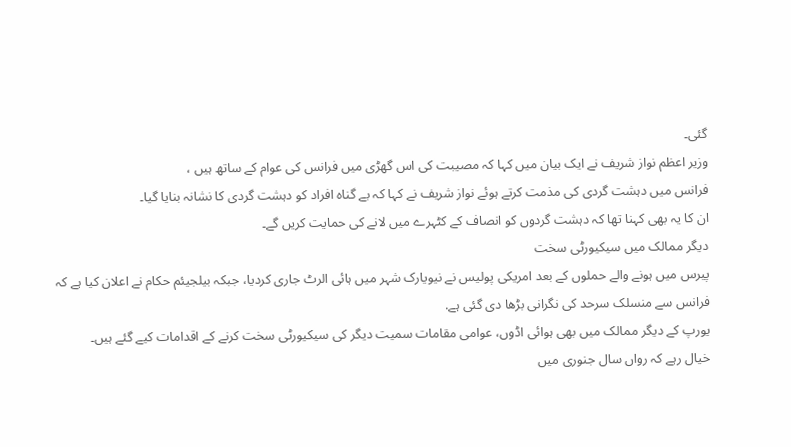گئی۔
وزیر اعظم نواز شریف نے ایک بیان میں کہا کہ مصیبت کی اس گھڑی میں فرانس کی عوام کے ساتھ ہیں ،
فرانس میں دہشت گردی کی مذمت کرتے ہوئے نواز شریف نے کہا کہ بے گناہ افراد کو دہشت گردی کا نشانہ بنایا گیا۔
ان کا یہ بھی کہنا تھا کہ دہشت گردوں کو انصاف کے کٹہرے میں لانے کی حمایت کریں گے۔
دیگر ممالک میں سیکیورٹی سخت
پیرس میں ہونے والے حملوں کے بعد امریکی پولیس نے نیویارک شہر میں ہائی الرٹ جاری کردیا، جبکہ بیلجیئم حکام نے اعلان کیا ہے کہ فرانس سے منسلک سرحد کی نگرانی بڑھا دی گئی ہے.
یورپ کے دیگر ممالک میں بھی ہوائی اڈوں، عوامی مقامات سمیت دیگر کی سیکیورٹی سخت کرنے کے اقدامات کیے گئے ہیں۔
خیال رہے کہ رواں سال جنوری میں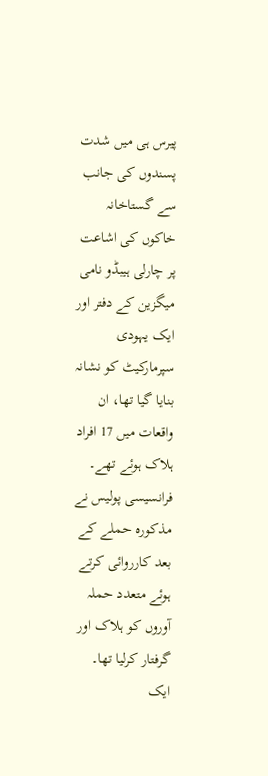پیرس ہی میں شدت پسندوں کی جانب سے گستاخانہ خاکوں کی اشاعت پر چارلی ہیبڈو نامی میگزین کے دفتر اور ایک یہودی سپرمارکیٹ کو نشانہ بنایا گیا تھا، ان واقعات میں 17 افراد ہلاک ہوئے تھے۔
فرانسیسی پولیس نے مذکورہ حملے کے بعد کارروائی کرتے ہوئے متعدد حملہ آوروں کو ہلاک اور گرفتار کرلیا تھا۔
ایک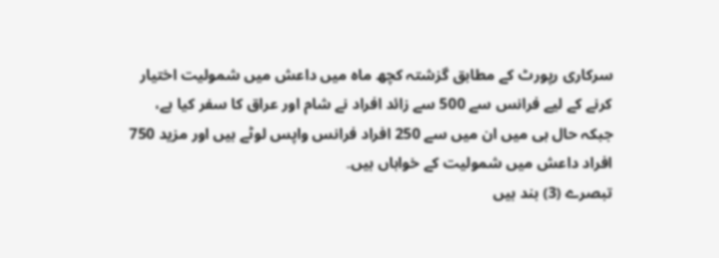سرکاری رپورٹ کے مطابق گزشتہ کچھ ماہ میں داعش میں شمولیت اختیار کرنے کے لیے فرانس سے 500 سے زائد افراد نے شام اور عراق کا سفر کیا ہے، جبکہ حال ہی میں ان میں سے 250 افراد فرانس واپس لوٹے ہیں اور مزید 750 افراد داعش میں شمولیت کے خواہاں ہیں۔
تبصرے (3) بند ہیں